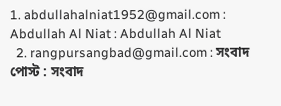1. abdullahalniat1952@gmail.com : Abdullah Al Niat : Abdullah Al Niat
  2. rangpursangbad@gmail.com : সংবাদ পোস্ট : সংবাদ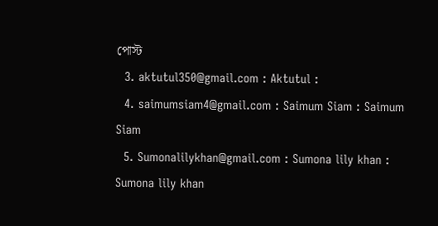পোস্ট
  3. aktutul350@gmail.com : Aktutul :
  4. saimumsiam4@gmail.com : Saimum Siam : Saimum Siam
  5. Sumonalilykhan@gmail.com : Sumona lily khan : Sumona lily khan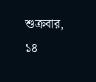শুক্রবার, ১৪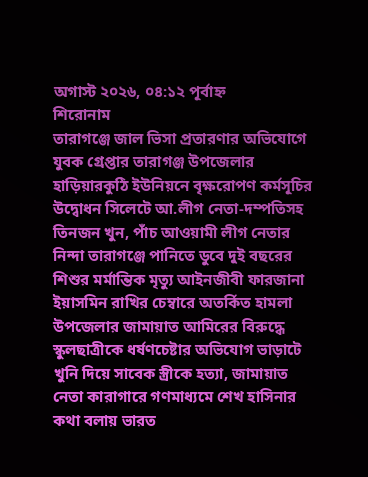অগাস্ট ২০২৬, ০৪:১২ পূর্বাহ্ন
শিরোনাম
তারাগঞ্জে জাল ভিসা প্রতারণার অভিযোগে যুবক গ্রেপ্তার তারাগঞ্জ উপজেলার হাড়িয়ারকুঠি ইউনিয়নে বৃক্ষরোপণ কর্মসূচির উদ্বোধন সিলেটে আ.লীগ নেতা-দম্পতিসহ তিনজন খুন, পাঁচ আওয়ামী লীগ নেতার নিন্দা তারাগঞ্জে পানিতে ডুবে দুই বছরের শিশুর মর্মান্তিক মৃত্যু আইনজীবী ফারজানা ইয়াসমিন রাখির চেম্বারে অতর্কিত হামলা উপজেলার জামায়াত আমিরের বিরুদ্ধে স্কুলছাত্রীকে ধর্ষণচেষ্টার অভিযোগ ভাড়াটে খুনি দিয়ে সাবেক স্ত্রীকে হত্যা, জামায়াত নেতা কারাগারে গণমাধ্যমে শেখ হাসিনার কথা বলায় ভারত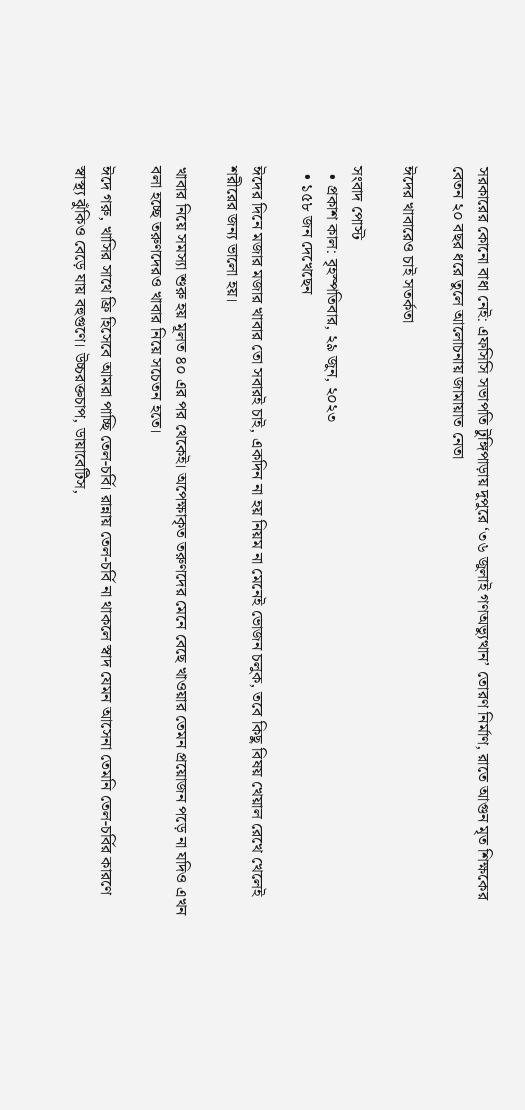সরকারের কোনো বাধা নেই: এফসিসি সভাপতি টুঙ্গিপাড়ায় দুপুরে ‘৩৬ জুলাই গণঅভ্যুত্থান’ তোরণ নির্মাণ, রাতে আগুন মৃত শিক্ষকের বেতন ২০ বছর ধরে তুলে আলোচনায় জামায়াত নেতা

ঈদের খাবারেও চাই সতর্কতা

সংবাদ পোস্ট
  • প্রকাশ কাল: বৃহস্পতিবার, ২৯ জুন, ২০২৩
  • ১৫৮ জন দেখেছেন

ঈদের দিনে মজার মজার খাবার তো সবারই চাই, একদিন না হয় নিয়ম না মেনেই ভোজন চলুক, তবে কিছু বিষয় খেয়াল রেখে খেলেই শরীরের জন্য ভালো হয়।

খাবার নিয়ে সমস্যা শুরু হয় মূলত ৪০ এর পর থেকেই। অপেক্ষাকৃত তরুণদের মেনে বেছে খাওয়ার তেমন প্রয়োজন পড়ে না যদিও এখন বলা হচ্ছে তরুণদেরও খাবার নিয়ে সচেতন হতে।

ঈদে গরু, খাসির সাথে ফ্রি হিসেবে আমরা পাচ্ছি তেল-চর্বি। রান্নায় তেল-চর্বি না থাকলে স্বাদ যেমন আসেনা তেমনি তেল-চর্বির কারণে স্বাস্থ্য ঝুঁকিও বেড়ে যায় বহুগুণে। উচ্চরক্তচাপ, ডায়াবেটিস,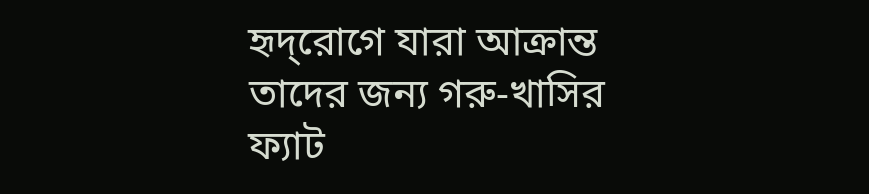হৃদ্‌রোগে যারা আক্রান্ত তাদের জন্য গরু-খাসির ফ্যাট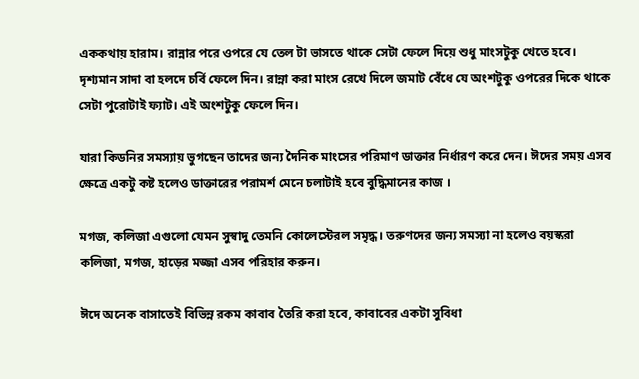এককথায় হারাম। রান্নার পরে ওপরে যে তেল টা ভাসতে থাকে সেটা ফেলে দিয়ে শুধু মাংসটুকু খেতে হবে। দৃশ্যমান সাদা বা হলদে চর্বি ফেলে দিন। রান্না করা মাংস রেখে দিলে জমাট বেঁধে যে অংশটুকু ওপরের দিকে থাকে সেটা পুরোটাই ফ্যাট। এই অংশটুকু ফেলে দিন।

যারা কিডনির সমস্যায় ভুগছেন তাদের জন্য দৈনিক মাংসের পরিমাণ ডাক্তার নির্ধারণ করে দেন। ঈদের সময় এসব ক্ষেত্রে একটু কষ্ট হলেও ডাক্তারের পরামর্শ মেনে চলাটাই হবে বুদ্ধিমানের কাজ ।

মগজ, কলিজা এগুলো যেমন সুস্বাদু তেমনি কোলেস্টেরল সমৃদ্ধ। তরুণদের জন্য সমস্যা না হলেও বয়স্করা কলিজা, মগজ, হাড়ের মজ্জা এসব পরিহার করুন।

ঈদে অনেক বাসাতেই বিভিন্ন রকম কাবাব তৈরি করা হবে, কাবাবের একটা সুবিধা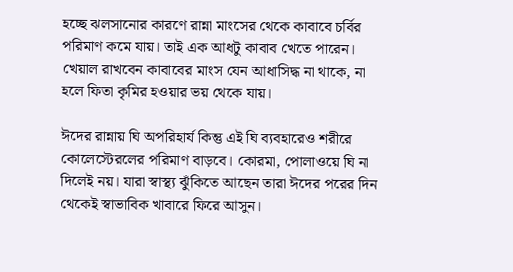হচ্ছে ঝলসানোর কারণে রান্না মাংসের থেকে কাবাবে চর্বির পরিমাণ কমে যায়। তাই এক আধটু কাবাব খেতে পারেন। খেয়াল রাখবেন কাবাবের মাংস যেন আধাসিদ্ধ না থাকে, না হলে ফিতা কৃমির হওয়ার ভয় থেকে যায়।

ঈদের রান্নায় ঘি অপরিহার্য কিন্তু এই ঘি ব্যবহারেও শরীরে কোলেস্টেরলের পরিমাণ বাড়বে। কোরমা, পোলাওয়ে ঘি না দিলেই নয়। যারা স্বাস্থ্য ঝুঁকিতে আছেন তারা ঈদের পরের দিন থেকেই স্বাভাবিক খাবারে ফিরে আসুন।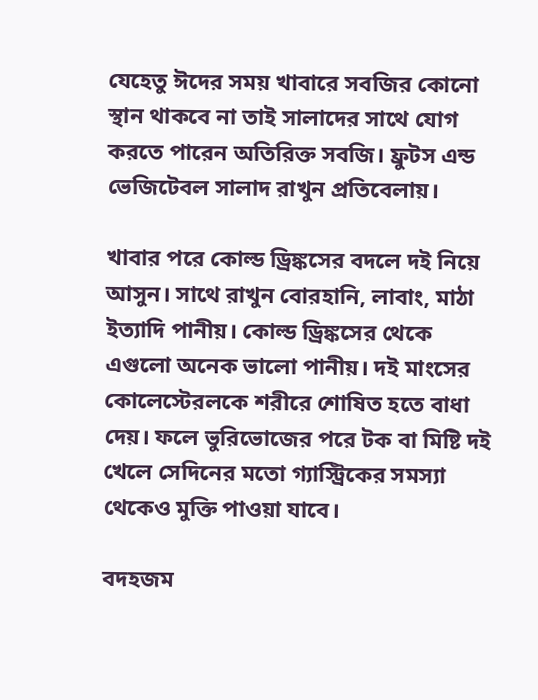যেহেতু ঈদের সময় খাবারে সবজির কোনো স্থান থাকবে না তাই সালাদের সাথে যোগ করতে পারেন অতিরিক্ত সবজি। ফ্রুটস এন্ড ভেজিটেবল সালাদ রাখুন প্রতিবেলায়।

খাবার পরে কোল্ড ড্রিঙ্কসের বদলে দই নিয়ে আসুন। সাথে রাখুন বোরহানি, লাবাং, মাঠা ইত্যাদি পানীয়। কোল্ড ড্রিঙ্কসের থেকে এগুলো অনেক ভালো পানীয়। দই মাংসের কোলেস্টেরলকে শরীরে শোষিত হতে বাধা দেয়। ফলে ভুরিভোজের পরে টক বা মিষ্টি দই খেলে সেদিনের মতো গ্যাস্ট্রিকের সমস্যা থেকেও মুক্তি পাওয়া যাবে।

বদহজম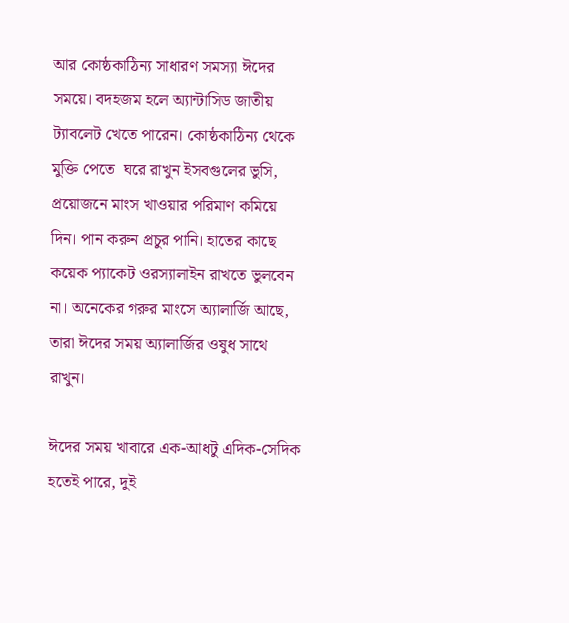আর কোষ্ঠকাঠিন্য সাধারণ সমস্যা ঈদের সময়ে। বদহজম হলে অ্যান্টাসিড জাতীয় ট্যাবলেট খেতে পারেন। কোষ্ঠকাঠিন্য থেকে মুক্তি পেতে  ঘরে রাখুন ইসবগুলের ভুসি, প্রয়োজনে মাংস খাওয়ার পরিমাণ কমিয়ে দিন। পান করুন প্রচুর পানি। হাতের কাছে কয়েক প্যাকেট ওরস্যালাইন রাখতে ভুলবেন না। অনেকের গরুর মাংসে অ্যালার্জি আছে, তারা ঈদের সময় অ্যালার্জির ওষুধ সাথে রাখুন।

ঈদের সময় খাবারে এক-আধটু এদিক-সেদিক হতেই পারে, দুই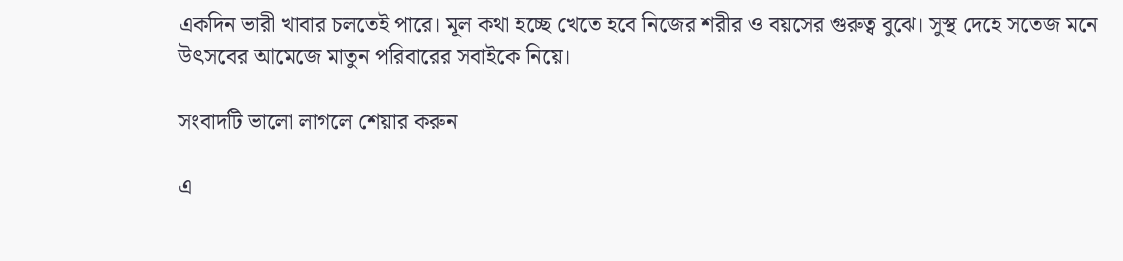একদিন ভারী খাবার চলতেই পারে। মূল কথা হচ্ছে খেতে হবে নিজের শরীর ও বয়সের গুরুত্ব বুঝে। সুস্থ দেহে সতেজ মনে উৎসবের আমেজে মাতুন পরিবারের সবাইকে নিয়ে।

সংবাদটি ভালো লাগলে শেয়ার করুন

এ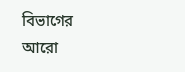বিভাগের আরো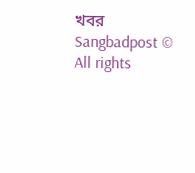খবর
Sangbadpost © All rights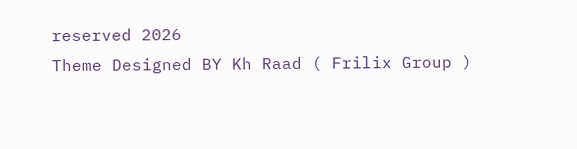reserved 2026
Theme Designed BY Kh Raad ( Frilix Group )